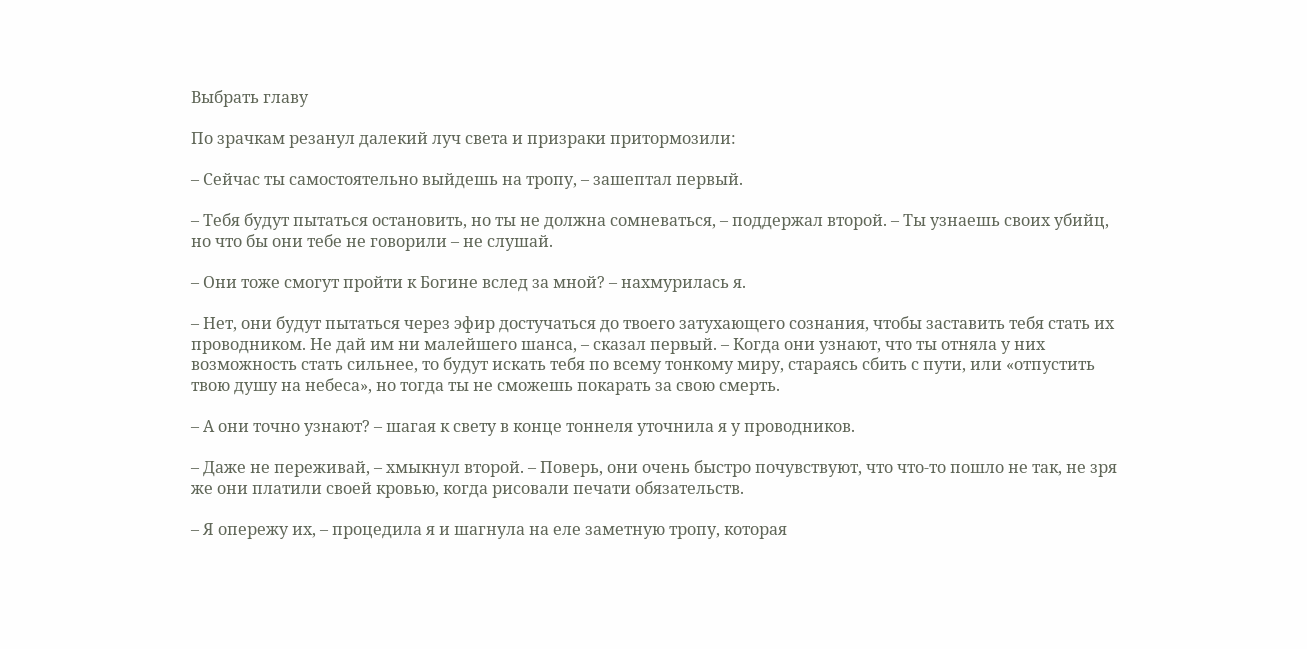Выбрать главу

По зрачкам резанул далекий луч света и призраки притормозили:

– Сейчас ты самостоятельно выйдешь на тропу, – зашептал первый.

– Тебя будут пытаться остановить, но ты не должна сомневаться, – поддержал второй. – Ты узнаешь своих убийц, но что бы они тебе не говорили – не слушай.

– Они тоже смогут пройти к Богине вслед за мной? – нахмурилась я.

– Нет, они будут пытаться через эфир достучаться до твоего затухающего сознания, чтобы заставить тебя стать их проводником. Не дай им ни малейшего шанса, – сказал первый. – Когда они узнают, что ты отняла у них возможность стать сильнее, то будут искать тебя по всему тонкому миру, стараясь сбить с пути, или «отпустить твою душу на небеса», но тогда ты не сможешь покарать за свою смерть.

– А они точно узнают? – шагая к свету в конце тоннеля уточнила я у проводников.

– Даже не переживай, – хмыкнул второй. – Поверь, они очень быстро почувствуют, что что-то пошло не так, не зря же они платили своей кровью, когда рисовали печати обязательств.

– Я опережу их, – процедила я и шагнула на еле заметную тропу, которая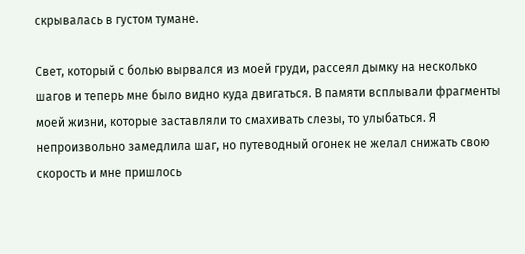скрывалась в густом тумане.

Свет, который с болью вырвался из моей груди, рассеял дымку на несколько шагов и теперь мне было видно куда двигаться. В памяти всплывали фрагменты моей жизни, которые заставляли то смахивать слезы, то улыбаться. Я непроизвольно замедлила шаг, но путеводный огонек не желал снижать свою скорость и мне пришлось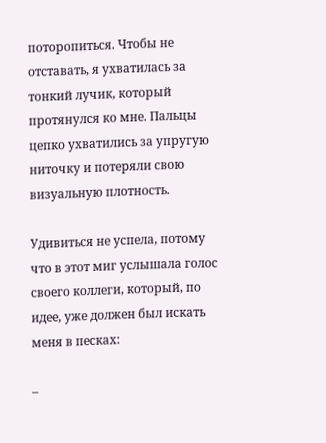поторопиться. Чтобы не отставать, я ухватилась за тонкий лучик, который протянулся ко мне. Пальцы цепко ухватились за упругую ниточку и потеряли свою визуальную плотность.

Удивиться не успела, потому что в этот миг услышала голос своего коллеги, который, по идее, уже должен был искать меня в песках:

–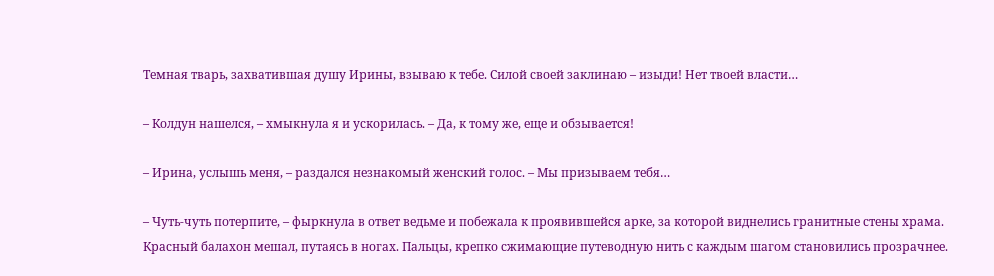Темная тварь, захватившая душу Ирины, взываю к тебе. Силой своей заклинаю – изыди! Нет твоей власти…

– Колдун нашелся, – хмыкнула я и ускорилась. – Да, к тому же, еще и обзывается!

– Ирина, услышь меня, – раздался незнакомый женский голос. – Мы призываем тебя…

– Чуть-чуть потерпите, – фыркнула в ответ ведьме и побежала к проявившейся арке, за которой виднелись гранитные стены храма. Красный балахон мешал, путаясь в ногах. Пальцы, крепко сжимающие путеводную нить с каждым шагом становились прозрачнее.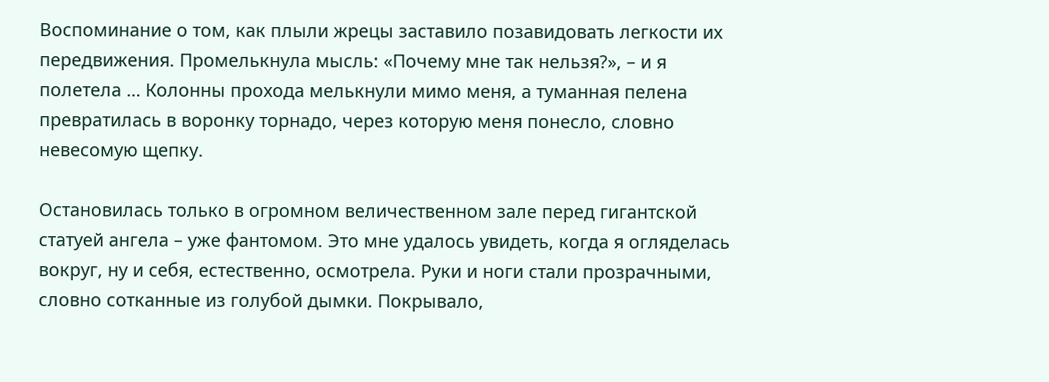Воспоминание о том, как плыли жрецы заставило позавидовать легкости их передвижения. Промелькнула мысль: «Почему мне так нельзя?», – и я полетела … Колонны прохода мелькнули мимо меня, а туманная пелена превратилась в воронку торнадо, через которую меня понесло, словно невесомую щепку.

Остановилась только в огромном величественном зале перед гигантской статуей ангела – уже фантомом. Это мне удалось увидеть, когда я огляделась вокруг, ну и себя, естественно, осмотрела. Руки и ноги стали прозрачными, словно сотканные из голубой дымки. Покрывало,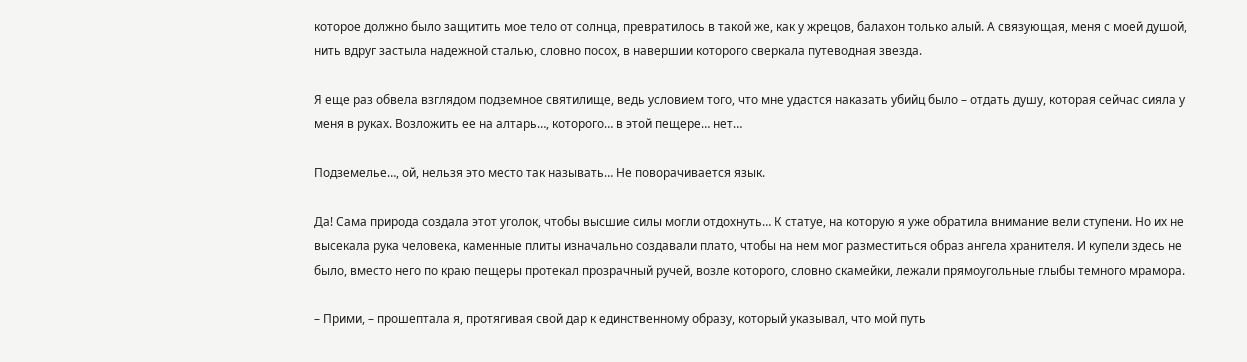которое должно было защитить мое тело от солнца, превратилось в такой же, как у жрецов, балахон только алый. А связующая, меня с моей душой, нить вдруг застыла надежной сталью, словно посох, в навершии которого сверкала путеводная звезда.

Я еще раз обвела взглядом подземное святилище, ведь условием того, что мне удастся наказать убийц было – отдать душу, которая сейчас сияла у меня в руках. Возложить ее на алтарь…, которого… в этой пещере… нет…

Подземелье…, ой, нельзя это место так называть… Не поворачивается язык.

Да! Сама природа создала этот уголок, чтобы высшие силы могли отдохнуть… К статуе, на которую я уже обратила внимание вели ступени. Но их не высекала рука человека, каменные плиты изначально создавали плато, чтобы на нем мог разместиться образ ангела хранителя. И купели здесь не было, вместо него по краю пещеры протекал прозрачный ручей, возле которого, словно скамейки, лежали прямоугольные глыбы темного мрамора.

– Прими, – прошептала я, протягивая свой дар к единственному образу, который указывал, что мой путь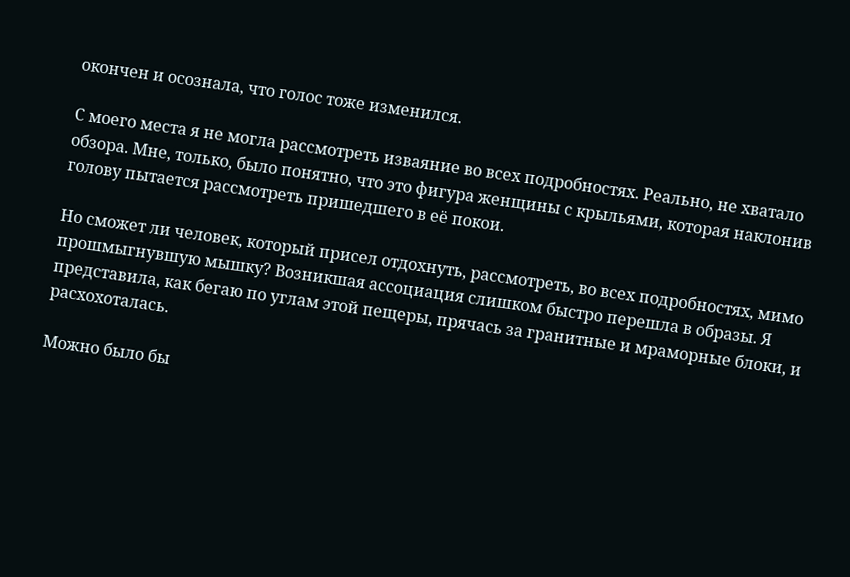окончен и осознала, что голос тоже изменился.

С моего места я не могла рассмотреть изваяние во всех подробностях. Реально, не хватало обзора. Мне, только, было понятно, что это фигура женщины с крыльями, которая наклонив голову пытается рассмотреть пришедшего в её покои.

Но сможет ли человек, который присел отдохнуть, рассмотреть, во всех подробностях, мимо прошмыгнувшую мышку? Возникшая ассоциация слишком быстро перешла в образы. Я представила, как бегаю по углам этой пещеры, прячась за гранитные и мраморные блоки, и расхохоталась.

Можно было бы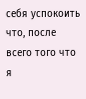себя успокоить что, после всего того что я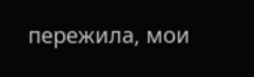пережила, мои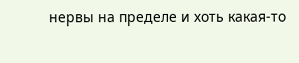нервы на пределе и хоть какая-то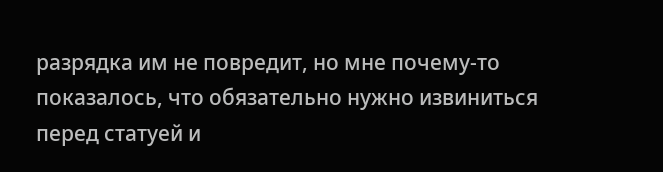разрядка им не повредит, но мне почему-то показалось, что обязательно нужно извиниться перед статуей и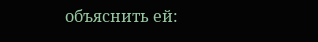объяснить ей: